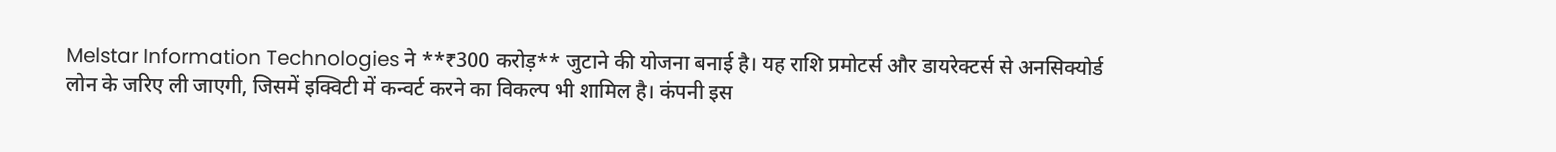Melstar Information Technologies ने **₹300 करोड़** जुटाने की योजना बनाई है। यह राशि प्रमोटर्स और डायरेक्टर्स से अनसिक्योर्ड लोन के जरिए ली जाएगी, जिसमें इक्विटी में कन्वर्ट करने का विकल्प भी शामिल है। कंपनी इस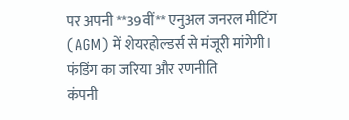पर अपनी **39वीं** एनुअल जनरल मीटिंग (AGM) में शेयरहोल्डर्स से मंजूरी मांगेगी।
फंडिंग का जरिया और रणनीति
कंपनी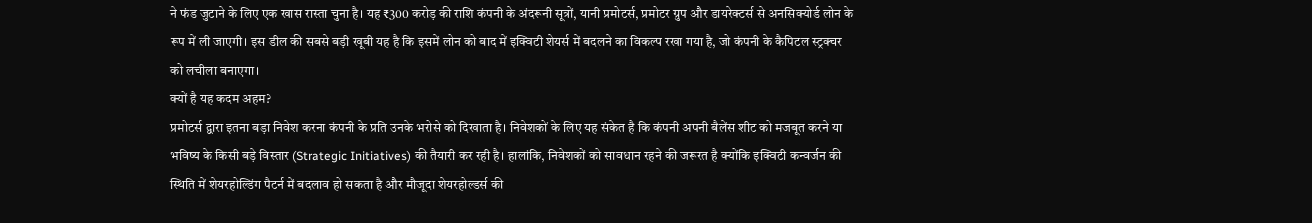ने फंड जुटाने के लिए एक खास रास्ता चुना है। यह ₹300 करोड़ की राशि कंपनी के अंदरूनी सूत्रों, यानी प्रमोटर्स, प्रमोटर ग्रुप और डायरेक्टर्स से अनसिक्योर्ड लोन के रूप में ली जाएगी। इस डील की सबसे बड़ी खूबी यह है कि इसमें लोन को बाद में इक्विटी शेयर्स में बदलने का विकल्प रखा गया है, जो कंपनी के कैपिटल स्ट्रक्चर को लचीला बनाएगा।
क्यों है यह कदम अहम?
प्रमोटर्स द्वारा इतना बड़ा निवेश करना कंपनी के प्रति उनके भरोसे को दिखाता है। निवेशकों के लिए यह संकेत है कि कंपनी अपनी बैलेंस शीट को मजबूत करने या भविष्य के किसी बड़े विस्तार (Strategic Initiatives) की तैयारी कर रही है। हालांकि, निवेशकों को सावधान रहने की जरूरत है क्योंकि इक्विटी कन्वर्जन की स्थिति में शेयरहोल्डिंग पैटर्न में बदलाव हो सकता है और मौजूदा शेयरहोल्डर्स की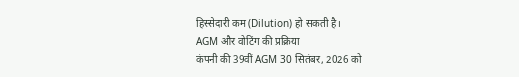हिस्सेदारी कम (Dilution) हो सकती है।
AGM और वोटिंग की प्रक्रिया
कंपनी की 39वीं AGM 30 सितंबर, 2026 को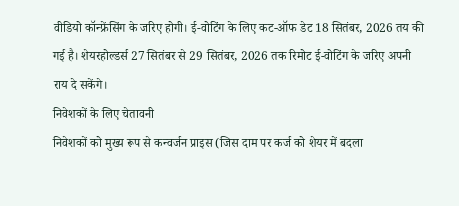वीडियो कॉन्फ्रेंसिंग के जरिए होगी। ई-वोटिंग के लिए कट-ऑफ डेट 18 सितंबर, 2026 तय की गई है। शेयरहोल्डर्स 27 सितंबर से 29 सितंबर, 2026 तक रिमोट ई-वोटिंग के जरिए अपनी राय दे सकेंगे।
निवेशकों के लिए चेतावनी
निवेशकों को मुख्य रूप से कन्वर्जन प्राइस (जिस दाम पर कर्ज को शेयर में बदला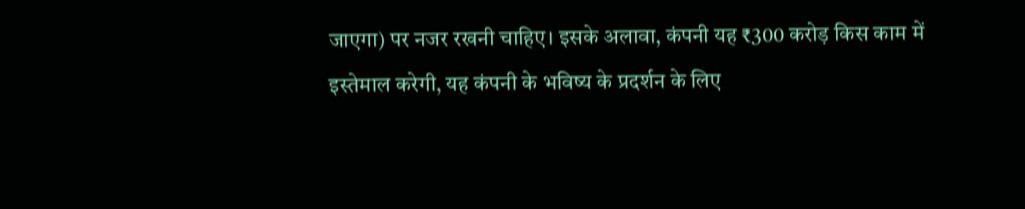जाएगा) पर नजर रखनी चाहिए। इसके अलावा, कंपनी यह ₹300 करोड़ किस काम में इस्तेमाल करेगी, यह कंपनी के भविष्य के प्रदर्शन के लिए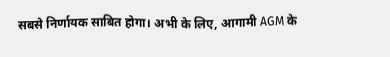सबसे निर्णायक साबित होगा। अभी के लिए, आगामी AGM के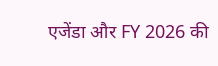एजेंडा और FY 2026 की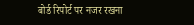बोर्ड रिपोर्ट पर नजर रखना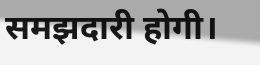समझदारी होगी।